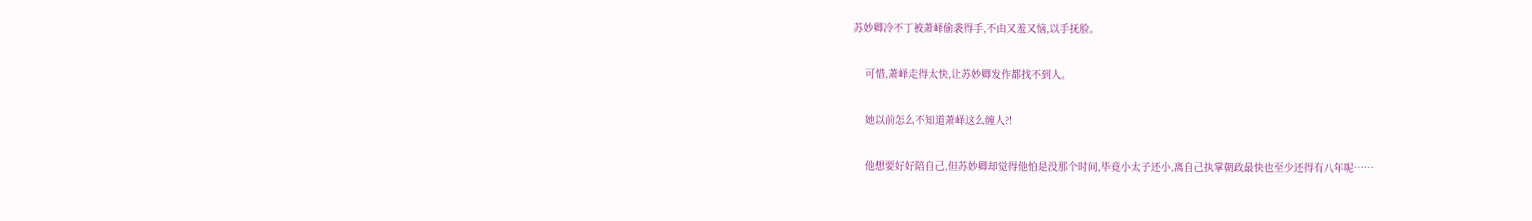苏妙卿冷不丁被萧峄偷袭得手,不由又羞又恼,以手抚脸。

    可惜,萧峄走得太快,让苏妙卿发作都找不到人。

    她以前怎么不知道萧峄这么缠人?!

    他想要好好陪自己,但苏妙卿却觉得他怕是没那个时间,毕竟小太子还小,离自己执掌朝政最快也至少还得有八年呢……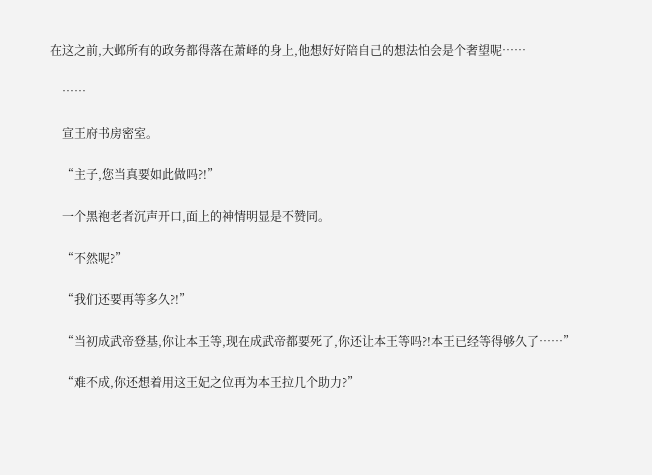在这之前,大邺所有的政务都得落在萧峄的身上,他想好好陪自己的想法怕会是个奢望呢……

    ……

    宣王府书房密室。

    “主子,您当真要如此做吗?!”

    一个黑袍老者沉声开口,面上的神情明显是不赞同。

    “不然呢?”

    “我们还要再等多久?!”

    “当初成武帝登基,你让本王等,现在成武帝都要死了,你还让本王等吗?!本王已经等得够久了……”

    “难不成,你还想着用这王妃之位再为本王拉几个助力?”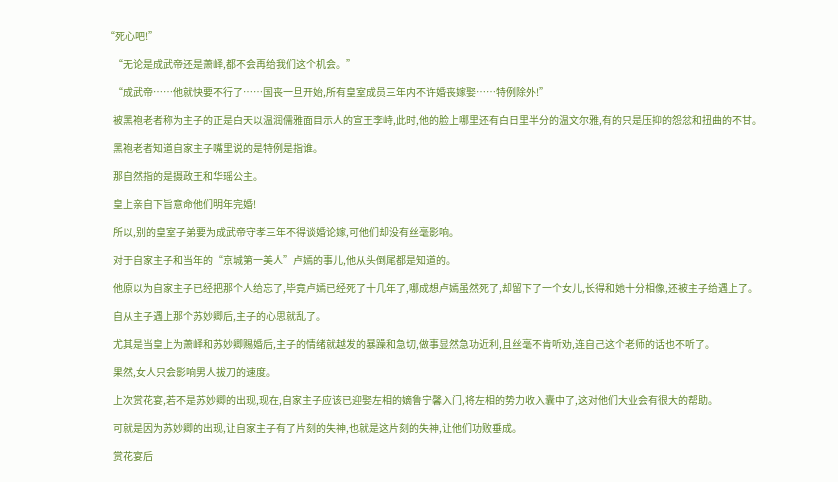“死心吧!”

    “无论是成武帝还是萧峄,都不会再给我们这个机会。”

    “成武帝……他就快要不行了……国丧一旦开始,所有皇室成员三年内不许婚丧嫁娶……特例除外!”

    被黑袍老者称为主子的正是白天以温润儒雅面目示人的宣王李峙,此时,他的脸上哪里还有白日里半分的温文尔雅,有的只是压抑的怨忿和扭曲的不甘。

    黑袍老者知道自家主子嘴里说的是特例是指谁。

    那自然指的是摄政王和华瑶公主。

    皇上亲自下旨意命他们明年完婚!

    所以,别的皇室子弟要为成武帝守孝三年不得谈婚论嫁,可他们却没有丝毫影响。

    对于自家主子和当年的“京城第一美人”卢嫣的事儿,他从头倒尾都是知道的。

    他原以为自家主子已经把那个人给忘了,毕竟卢嫣已经死了十几年了,哪成想卢嫣虽然死了,却留下了一个女儿,长得和她十分相像,还被主子给遇上了。

    自从主子遇上那个苏妙卿后,主子的心思就乱了。

    尤其是当皇上为萧峄和苏妙卿赐婚后,主子的情绪就越发的暴躁和急切,做事显然急功近利,且丝毫不肯听劝,连自己这个老师的话也不听了。

    果然,女人只会影响男人拔刀的速度。

    上次赏花宴,若不是苏妙卿的出现,现在,自家主子应该已迎娶左相的嫡鲁宁馨入门,将左相的势力收入囊中了,这对他们大业会有很大的帮助。

    可就是因为苏妙卿的出现,让自家主子有了片刻的失神,也就是这片刻的失神,让他们功败垂成。

    赏花宴后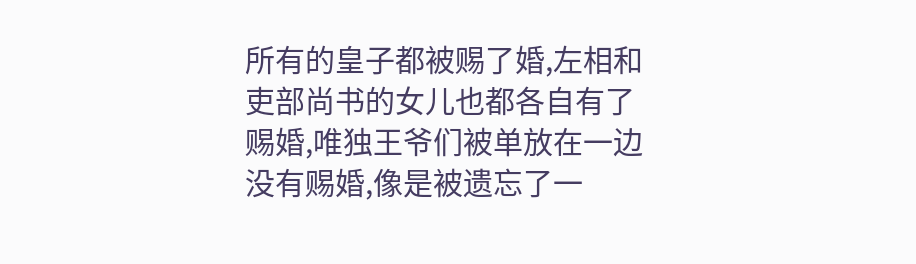所有的皇子都被赐了婚,左相和吏部尚书的女儿也都各自有了赐婚,唯独王爷们被单放在一边没有赐婚,像是被遗忘了一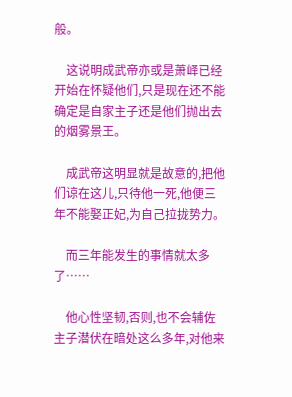般。

    这说明成武帝亦或是萧峄已经开始在怀疑他们,只是现在还不能确定是自家主子还是他们抛出去的烟雾景王。

    成武帝这明显就是故意的,把他们谅在这儿,只待他一死,他便三年不能娶正妃,为自己拉拢势力。

    而三年能发生的事情就太多了……

    他心性坚韧,否则,也不会辅佐主子潜伏在暗处这么多年,对他来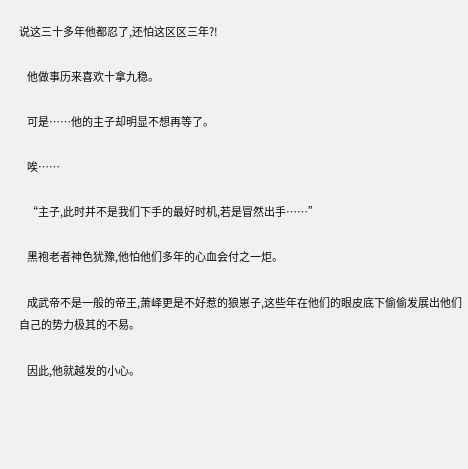说这三十多年他都忍了,还怕这区区三年?!

    他做事历来喜欢十拿九稳。

    可是……他的主子却明显不想再等了。

    唉……

    “主子,此时并不是我们下手的最好时机,若是冒然出手……”

    黑袍老者神色犹豫,他怕他们多年的心血会付之一炬。

    成武帝不是一般的帝王,萧峄更是不好惹的狼崽子,这些年在他们的眼皮底下偷偷发展出他们自己的势力极其的不易。

    因此,他就越发的小心。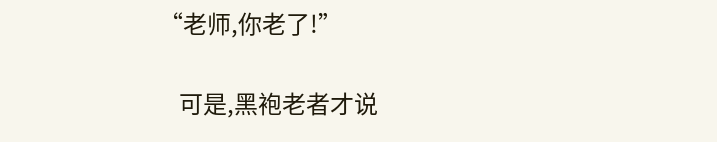“老师,你老了!”

    可是,黑袍老者才说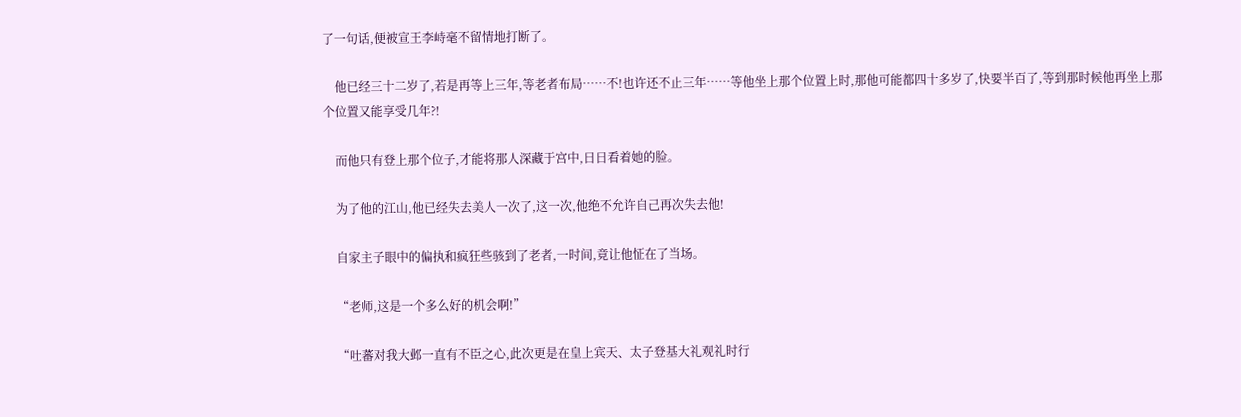了一句话,便被宣王李峙毫不留情地打断了。

    他已经三十二岁了,若是再等上三年,等老者布局……不!也许还不止三年……等他坐上那个位置上时,那他可能都四十多岁了,快要半百了,等到那时候他再坐上那个位置又能享受几年?!

    而他只有登上那个位子,才能将那人深藏于宫中,日日看着她的脸。

    为了他的江山,他已经失去美人一次了,这一次,他绝不允许自己再次失去他!

    自家主子眼中的偏执和疯狂些骇到了老者,一时间,竟让他怔在了当场。

    “老师,这是一个多么好的机会啊!”

    “吐蕃对我大邺一直有不臣之心,此次更是在皇上宾天、太子登基大礼观礼时行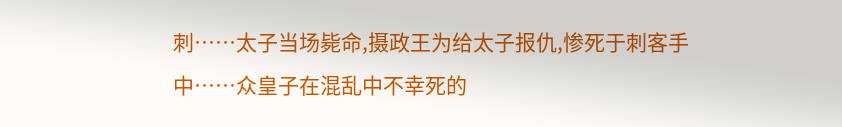刺……太子当场毙命,摄政王为给太子报仇,惨死于刺客手中……众皇子在混乱中不幸死的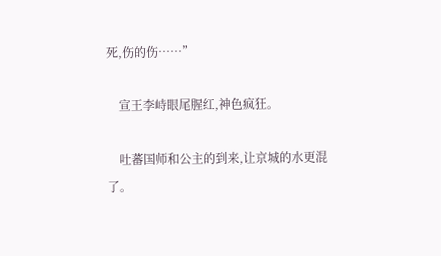死,伤的伤……”

    宣王李峙眼尾腥红,神色疯狂。

    吐蕃国师和公主的到来,让京城的水更混了。